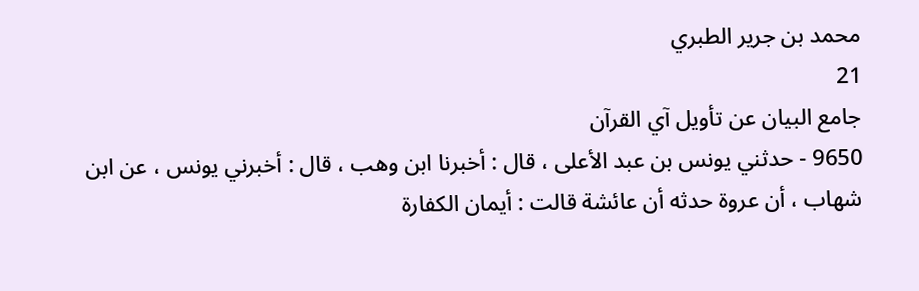محمد بن جرير الطبري
21
جامع البيان عن تأويل آي القرآن
9650 - حدثني يونس بن عبد الأعلى ، قال : أخبرنا ابن وهب ، قال : أخبرني يونس ، عن ابن شهاب ، أن عروة حدثه أن عائشة قالت : أيمان الكفارة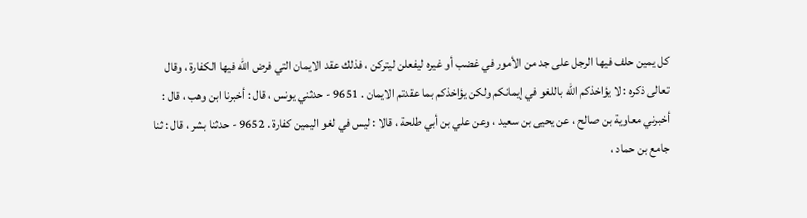كل يمين حلف فيها الرجل على جد من الأمور في غضب أو غيره ليفعلن ليتركن ، فذلك عقد الايمان التي فرض الله فيها الكفارة ، وقال تعالى ذكره : لا يؤاخذكم الله باللغو في إيمانكم ولكن يؤاخذكم بما عقدتم الايمان . 9651 - حدثني يونس ، قال : أخبرنا ابن وهب ، قال : أخبرني معاوية بن صالح ، عن يحيى بن سعيد ، وعن علي بن أبي طلحة ، قالا : ليس في لغو اليمين كفارة . 9652 - حدثنا بشر ، قال : ثنا جامع بن حماد ،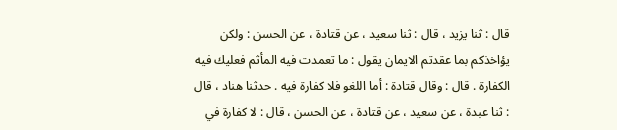قال : ثنا يزيد ، قال : ثنا سعيد ، عن قتادة ، عن الحسن : ولكن يؤاخذكم بما عقدتم الايمان يقول : ما تعمدت فيه المأثم فعليك فيه الكفارة . قال : وقال قتادة : أما اللغو فلا كفارة فيه . حدثنا هناد ، قال : ثنا عبدة ، عن سعيد ، عن قتادة ، عن الحسن ، قال : لا كفارة في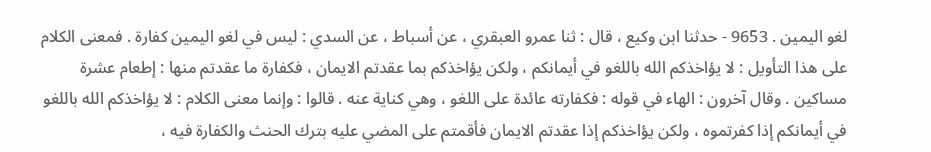لغو اليمين . 9653 - حدثنا ابن وكيع ، قال : ثنا عمرو العبقري ، عن أسباط ، عن السدي : ليس في لغو اليمين كفارة . فمعنى الكلام على هذا التأويل : لا يؤاخذكم الله باللغو في أيمانكم ، ولكن يؤاخذكم بما عقدتم الايمان ، فكفارة ما عقدتم منها : إطعام عشرة مساكين . وقال آخرون : الهاء في قوله : فكفارته عائدة على اللغو ، وهي كناية عنه . قالوا : وإنما معنى الكلام : لا يؤاخذكم الله باللغو في أيمانكم إذا كفرتموه ، ولكن يؤاخذكم إذا عقدتم الايمان فأقمتم على المضي عليه بترك الحنث والكفارة فيه ،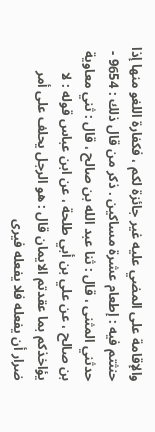والإقامة على المضي عليه غير جائزة لكم ، فكفارة اللغو منها إذا حنثتم فيه : إطعام عشرة مساكين . ذكر من قال ذلك : 9654 - حدثني المثنى ، قال : ثنا عبد الله بن صالح ، قال : ثني معاوية بن صالح ، عن علي بن أبي طلحة ، عن ابن عباس قوله : لا يؤاخذكم بما عقدتم الايمان قال : هو الرجل يحلف على أمر ضرار أن يفعله فلا يفعله فيرى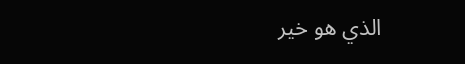الذي هو خير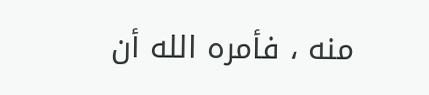منه ، فأمره الله أن